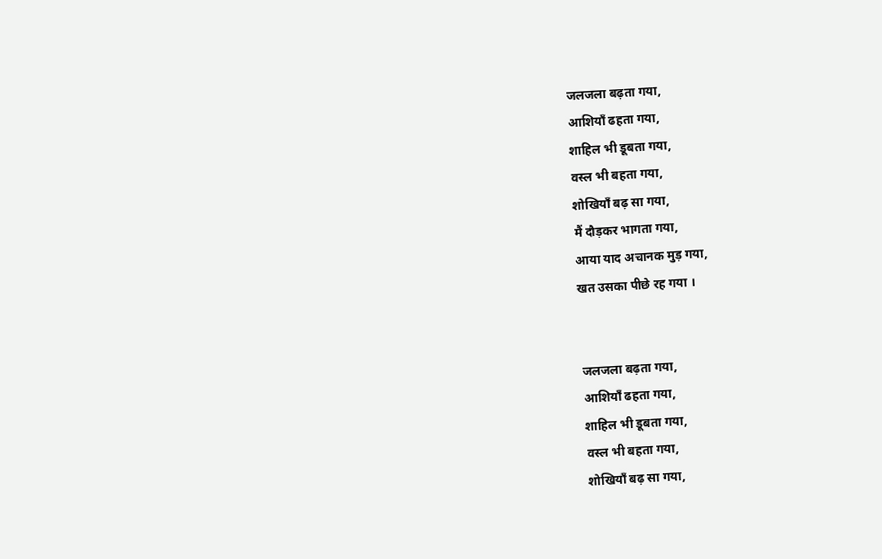जलजला बढ़ता गया,
आशियाँ ढहता गया,
शाहिल भी डूबता गया,
वस्ल भी बहता गया,
शोखियाँ बढ़ सा गया,
मैं दौड़कर भागता गया,
आया याद अचानक मुड़ गया,
खत उसका पीछे रह गया ।


जलजला बढ़ता गया,
आशियाँ ढहता गया,
शाहिल भी डूबता गया,
वस्ल भी बहता गया,
शोखियाँ बढ़ सा गया,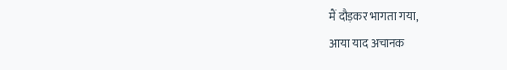मैं दौड़कर भागता गया,
आया याद अचानक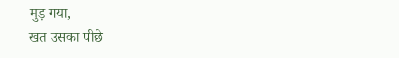मुड़ गया,
खत उसका पीछे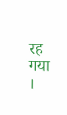रह गया ।